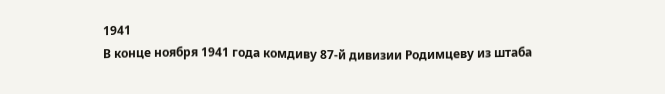1941
В конце ноября 1941 года комдиву 87-й дивизии Родимцеву из штаба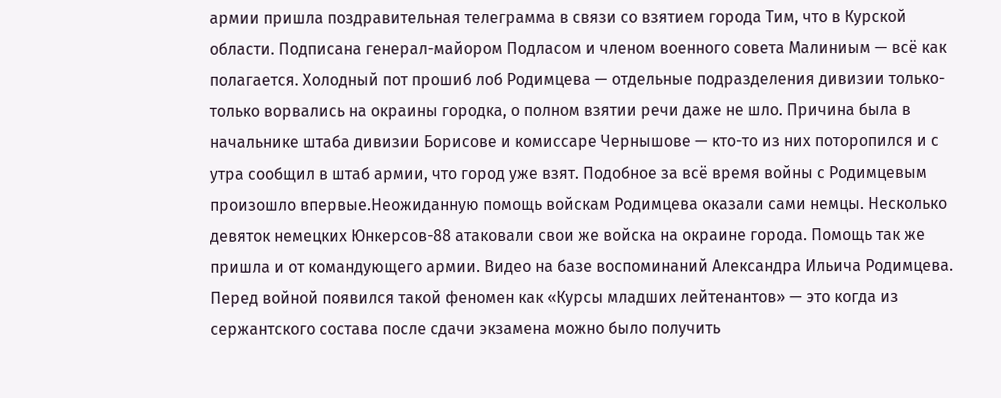армии пришла поздравительная телеграмма в связи со взятием города Тим, что в Курской области. Подписана генерал-майором Подласом и членом военного совета Малиниым — всё как полагается. Холодный пот прошиб лоб Родимцева — отдельные подразделения дивизии только-только ворвались на окраины городка, о полном взятии речи даже не шло. Причина была в начальнике штаба дивизии Борисове и комиссаре Чернышове — кто-то из них поторопился и с утра сообщил в штаб армии, что город уже взят. Подобное за всё время войны с Родимцевым произошло впервые.Неожиданную помощь войскам Родимцева оказали сами немцы. Несколько девяток немецких Юнкерсов-88 атаковали свои же войска на окраине города. Помощь так же пришла и от командующего армии. Видео на базе воспоминаний Александра Ильича Родимцева.
Перед войной появился такой феномен как «Курсы младших лейтенантов» — это когда из сержантского состава после сдачи экзамена можно было получить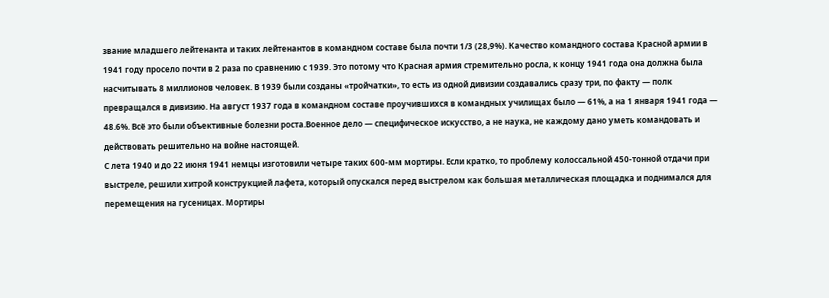звание младшего лейтенанта и таких лейтенантов в командном составе была почти 1/3 (28,9%). Качество командного состава Красной армии в 1941 году просело почти в 2 раза по сравнению с 1939. Это потому что Красная армия стремительно росла, к концу 1941 года она должна была насчитывать 8 миллионов человек. В 1939 были созданы «тройчатки», то есть из одной дивизии создавались сразу три, по факту — полк превращался в дивизию. На август 1937 года в командном составе проучившихся в командных училищах было — 61%, а на 1 января 1941 года — 48.6%. Всё это были объективные болезни роста.Военное дело — специфическое искусство, а не наука, не каждому дано уметь командовать и действовать решительно на войне настоящей.
С лета 1940 и до 22 июня 1941 немцы изготовили четыре таких 600-мм мортиры. Если кратко, то проблему колоссальной 450-тонной отдачи при выстреле, решили хитрой конструкцией лафета, который опускался перед выстрелом как большая металлическая площадка и поднимался для перемещения на гусеницах. Мортиры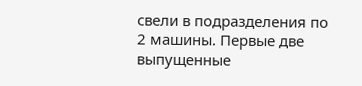свели в подразделения по 2 машины. Первые две выпущенные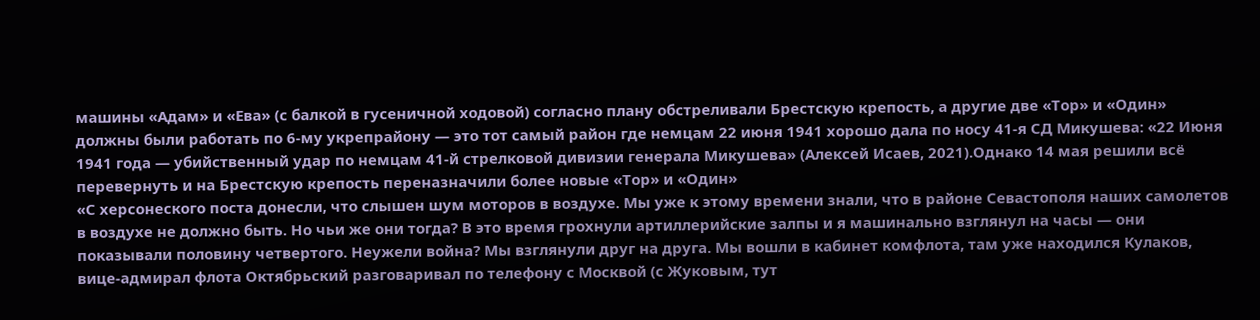машины «Адам» и «Ева» (с балкой в гусеничной ходовой) согласно плану обстреливали Брестскую крепость, а другие две «Тор» и «Один» должны были работать по 6-му укрепрайону — это тот самый район где немцам 22 июня 1941 хорошо дала по носу 41-я СД Микушева: «22 Июня 1941 года — убийственный удар по немцам 41-й стрелковой дивизии генерала Микушева» (Алексей Исаев, 2021).Однако 14 мая решили всё перевернуть и на Брестскую крепость переназначили более новые «Тор» и «Один»
«С херсонеского поста донесли, что слышен шум моторов в воздухе. Мы уже к этому времени знали, что в районе Севастополя наших самолетов в воздухе не должно быть. Но чьи же они тогда? В это время грохнули артиллерийские залпы и я машинально взглянул на часы — они показывали половину четвертого. Неужели война? Мы взглянули друг на друга. Мы вошли в кабинет комфлота, там уже находился Кулаков, вице-адмирал флота Октябрьский разговаривал по телефону с Москвой (с Жуковым, тут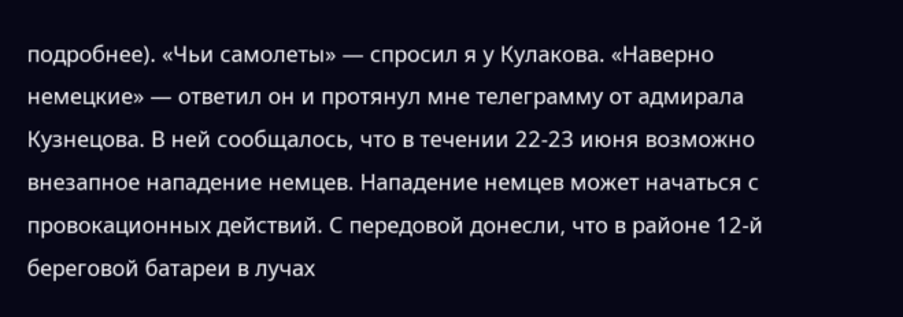подробнее). «Чьи самолеты» — спросил я у Кулакова. «Наверно немецкие» — ответил он и протянул мне телеграмму от адмирала Кузнецова. В ней сообщалось, что в течении 22-23 июня возможно внезапное нападение немцев. Нападение немцев может начаться с провокационных действий. С передовой донесли, что в районе 12-й береговой батареи в лучах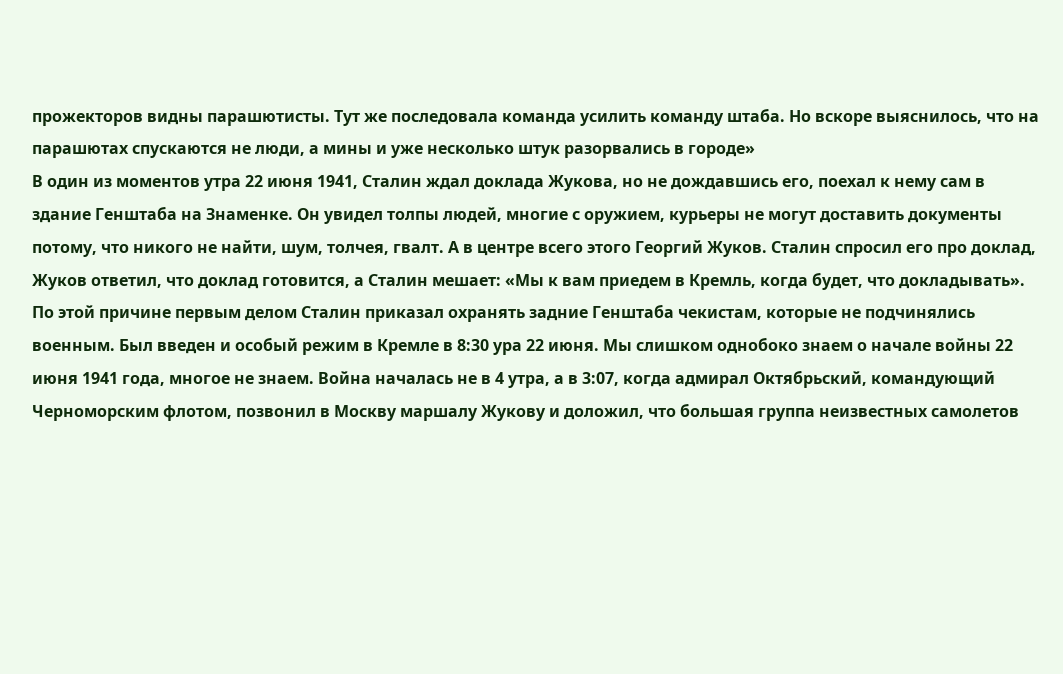прожекторов видны парашютисты. Тут же последовала команда усилить команду штаба. Но вскоре выяснилось, что на парашютах спускаются не люди, а мины и уже несколько штук разорвались в городе»
В один из моментов утра 22 июня 1941, Сталин ждал доклада Жукова, но не дождавшись его, поехал к нему сам в здание Генштаба на Знаменке. Он увидел толпы людей, многие с оружием, курьеры не могут доставить документы потому, что никого не найти, шум, толчея, гвалт. А в центре всего этого Георгий Жуков. Сталин спросил его про доклад, Жуков ответил, что доклад готовится, а Сталин мешает: «Мы к вам приедем в Кремль, когда будет, что докладывать». По этой причине первым делом Сталин приказал охранять задние Генштаба чекистам, которые не подчинялись военным. Был введен и особый режим в Кремле в 8:30 ура 22 июня. Мы слишком однобоко знаем о начале войны 22 июня 1941 года, многое не знаем. Война началась не в 4 утра, а в 3:07, когда адмирал Октябрьский, командующий Черноморским флотом, позвонил в Москву маршалу Жукову и доложил, что большая группа неизвестных самолетов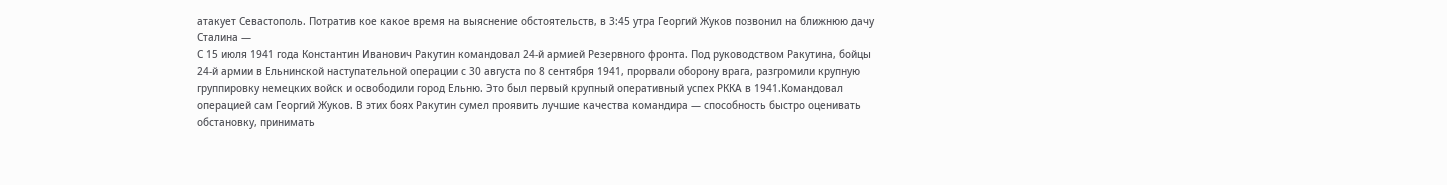атакует Севастополь. Потратив кое какое время на выяснение обстоятельств, в 3:45 утра Георгий Жуков позвонил на ближнюю дачу Сталина —
С 15 июля 1941 года Константин Иванович Ракутин командовал 24-й армией Резервного фронта. Под руководством Ракутина, бойцы 24-й армии в Ельнинской наступательной операции с 30 августа по 8 сентября 1941, прорвали оборону врага, разгромили крупную группировку немецких войск и освободили город Ельню. Это был первый крупный оперативный успех РККА в 1941.Командовал операцией сам Георгий Жуков. В этих боях Ракутин сумел проявить лучшие качества командира — способность быстро оценивать обстановку, принимать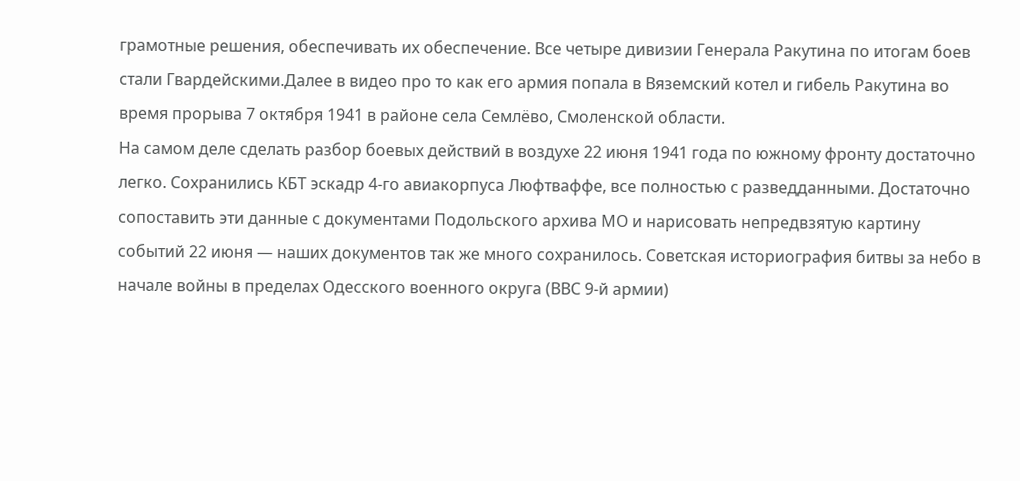грамотные решения, обеспечивать их обеспечение. Все четыре дивизии Генерала Ракутина по итогам боев стали Гвардейскими.Далее в видео про то как его армия попала в Вяземский котел и гибель Ракутина во время прорыва 7 октября 1941 в районе села Семлёво, Смоленской области.
На самом деле сделать разбор боевых действий в воздухе 22 июня 1941 года по южному фронту достаточно легко. Сохранились КБТ эскадр 4-го авиакорпуса Люфтваффе, все полностью с разведданными. Достаточно сопоставить эти данные с документами Подольского архива МО и нарисовать непредвзятую картину событий 22 июня — наших документов так же много сохранилось. Советская историография битвы за небо в начале войны в пределах Одесского военного округа (ВВС 9-й армии)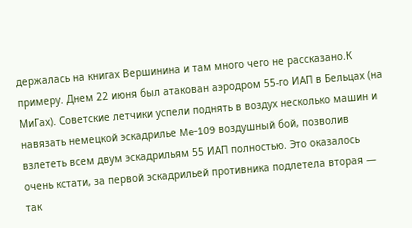держалась на книгах Вершинина и там много чего не рассказано.К примеру. Днем 22 июня был атакован аэродром 55-го ИАП в Бельцах (на МиГах). Советские летчики успели поднять в воздух несколько машин и навязать немецкой эскадрилье Me-109 воздушный бой, позволив взлететь всем двум эскадрильям 55 ИАП полностью. Это оказалось очень кстати, за первой эскадрильей противника подлетела вторая — так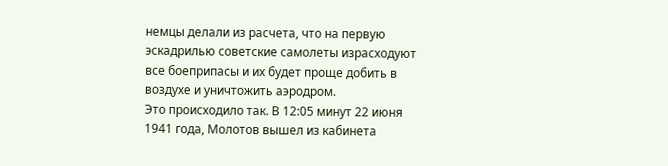немцы делали из расчета, что на первую эскадрилью советские самолеты израсходуют все боеприпасы и их будет проще добить в воздухе и уничтожить аэродром.
Это происходило так. В 12:05 минут 22 июня 1941 года, Молотов вышел из кабинета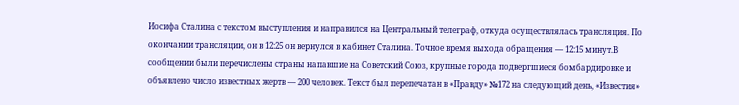Иосифа Сталина с текстом выступления и направился на Центральный телеграф, откуда осуществлялась трансляция. По окончании трансляции, он в 12:25 он вернулся в кабинет Сталина. Точное время выхода обращения — 12:15 минут.В сообщении были перечислены страны напавшие на Советский Союз, крупные города подвергшиеся бомбардировке и объявлено число известных жертв — 200 человек. Текст был перепечатан в «Правду» №172 на следующий день, «Известия»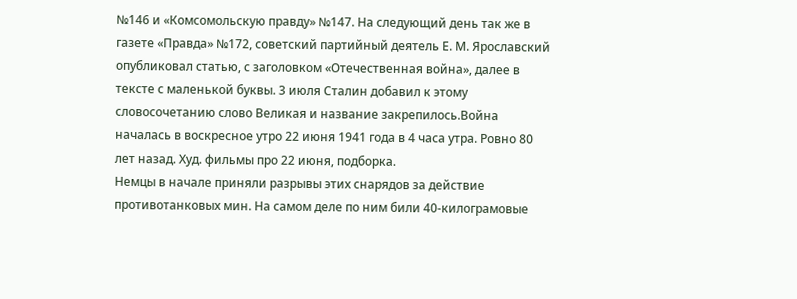№146 и «Комсомольскую правду» №147. На следующий день так же в газете «Правда» №172, советский партийный деятель Е. М. Ярославский опубликовал статью, с заголовком «Отечественная война», далее в тексте с маленькой буквы. 3 июля Сталин добавил к этому словосочетанию слово Великая и название закрепилось.Война началась в воскресное утро 22 июня 1941 года в 4 часа утра. Ровно 80 лет назад. Худ. фильмы про 22 июня, подборка.
Немцы в начале приняли разрывы этих снарядов за действие противотанковых мин. На самом деле по ним били 40-килограмовые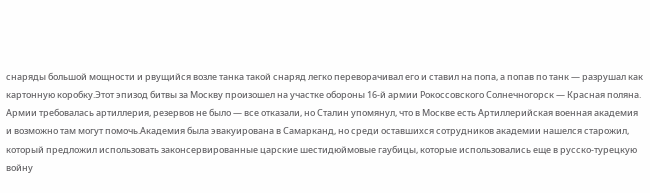снаряды большой мощности и рвущийся возле танка такой снаряд легко переворачивал его и ставил на попа, а попав по танк — разрушал как картонную коробку.Этот эпизод битвы за Москву произошел на участке обороны 16-й армии Рокоссовского Солнечногорск — Красная поляна. Армии требовалась артиллерия, резервов не было — все отказали, но Сталин упомянул, что в Москве есть Артиллерийская военная академия и возможно там могут помочь.Академия была эвакуирована в Самарканд, но среди оставшихся сотрудников академии нашелся старожил, который предложил использовать законсервированные царские шестидюймовые гаубицы, которые использовались еще в русско-турецкую войну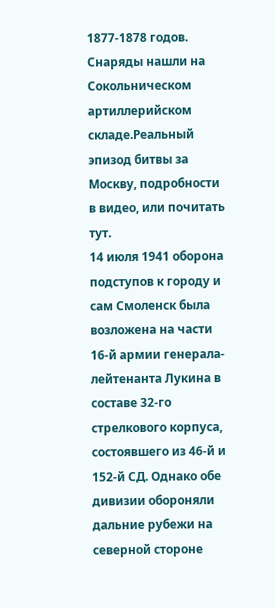1877-1878 годов. Снаряды нашли на Сокольническом артиллерийском складе.Реальный эпизод битвы за Москву, подробности в видео, или почитать тут.
14 июля 1941 оборона подступов к городу и сам Смоленск была возложена на части 16-й армии генерала-лейтенанта Лукина в составе 32-го стрелкового корпуса, состоявшего из 46-й и 152-й СД. Однако обе дивизии обороняли дальние рубежи на северной стороне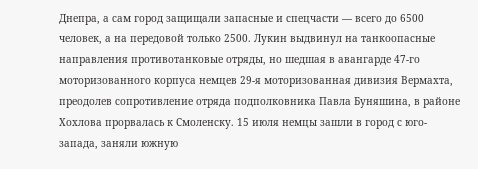Днепра, а сам город защищали запасные и спецчасти — всего до 6500 человек, а на передовой только 2500. Лукин выдвинул на танкоопасные направления противотанковые отряды, но шедшая в авангарде 47-го моторизованного корпуса немцев 29-я моторизованная дивизия Вермахта, преодолев сопротивление отряда подполковника Павла Буняшина, в районе Хохлова прорвалась к Смоленску. 15 июля немцы зашли в город с юго-запада, заняли южную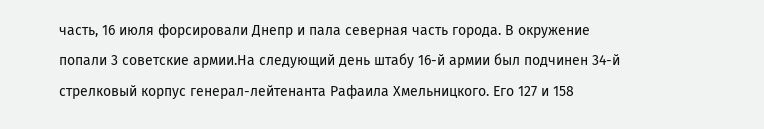часть, 16 июля форсировали Днепр и пала северная часть города. В окружение попали 3 советские армии.На следующий день штабу 16-й армии был подчинен 34-й стрелковый корпус генерал-лейтенанта Рафаила Хмельницкого. Его 127 и 158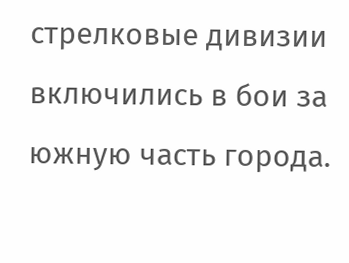стрелковые дивизии включились в бои за южную часть города.